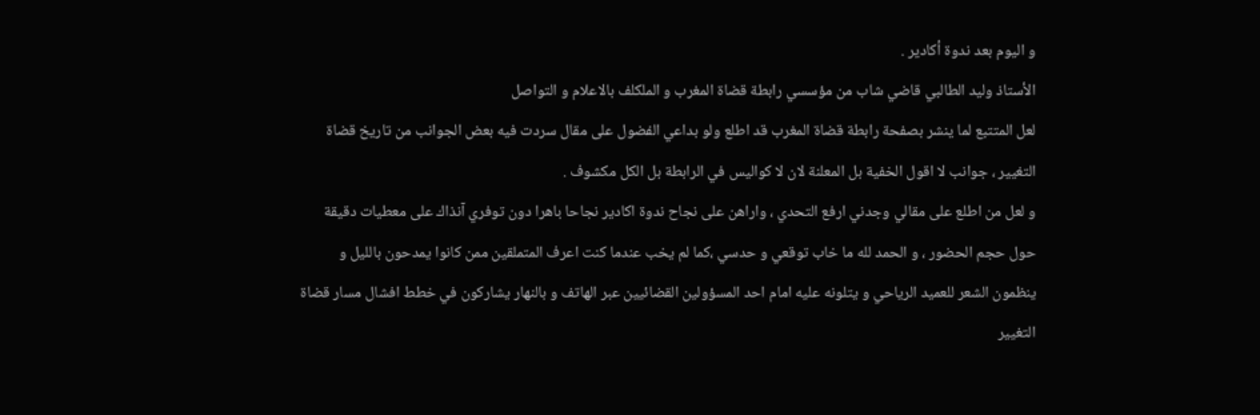و اليوم بعد ندوة أكادير .
الأستاذ وليد الطالبي قاضي شاب من مؤسسي رابطة قضاة المغرب و الملكلف بالاعلام و التواصل
لعل المتتبع لما ينشر بصفحة رابطة قضاة المغرب قد اطلع ولو بداعي الفضول على مقال سردت فيه بعض الجوانب من تاريخ قضاة التغيير ، جوانب لا اقول الخفية بل المعلنة لان لا كواليس في الرابطة بل الكل مكشوف .
و لعل من اطلع على مقالي وجدني ارفع التحدي ، واراهن على نجاح ندوة اكادير نجاحا باهرا دون توفري آنذاك على معطيات دقيقة حول حجم الحضور ، و الحمد لله ما خاب توقعي و حدسي ،كما لم يخب عندما كنت اعرف المتملقين ممن كانوا يمدحون بالليل و ينظمون الشعر للعميد الرياحي و يتلونه عليه امام احد المسؤولين القضائيين عبر الهاتف و بالنهار يشاركون في خطط افشال مسار قضاة التغيير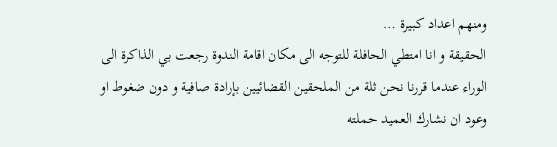ومنهم اعداد كبيرة …
الحقيقة و انا امتطي الحافلة للتوجه الى مكان اقامة الندوة رجعت بي الذاكرة الى الوراء عندما قررنا نحن ثلة من الملحقين القضائيين بإرادة صافية و دون ضغوط او وعود ان نشارك العميد حملته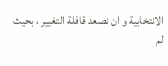الانتخابية و ان نصعد قافلة التغيير ، بحيث لم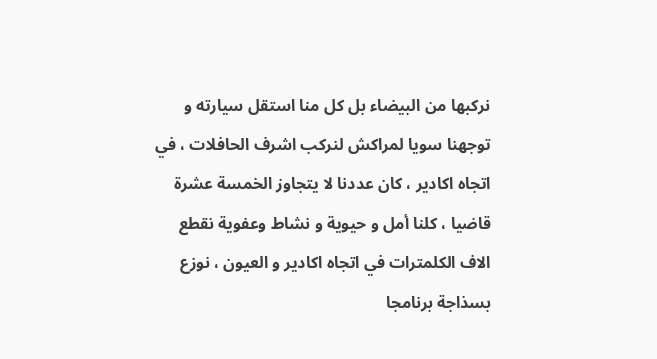نركبها من البيضاء بل كل منا استقل سيارته و توجهنا سويا لمراكش لنركب اشرف الحافلات ، في اتجاه اكادير ، كان عددنا لا يتجاوز الخمسة عشرة قاضيا ، كلنا أمل و حيوية و نشاط وعفوية نقطع الاف الكلمترات في اتجاه اكادير و العيون ، نوزع بسذاجة برنامجا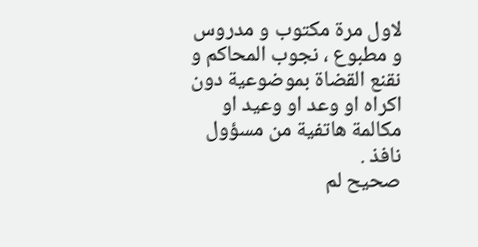لاول مرة مكتوب و مدروس و مطبوع ، نجوب المحاكم و نقنع القضاة بموضوعية دون اكراه او وعد او وعيد او مكالمة هاتفية من مسؤول نافذ .
صحيح لم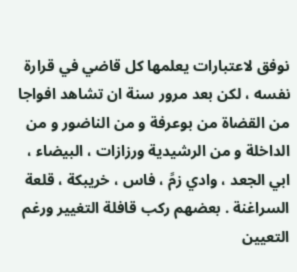نوفق لاعتبارات يعلمها كل قاضي في قرارة نفسه ، لكن بعد مرور سنة ان تشاهد افواجا من القضاة من بوعرفة و من الناضور و من الداخلة و من الرشيدية ورزازات ، البيضاء ، ابي الجعد ، وادي زمً ، فاس ، خريبكة ، قلعة السراغنة . بعضهم ركب قافلة التغيير ورغم التعيين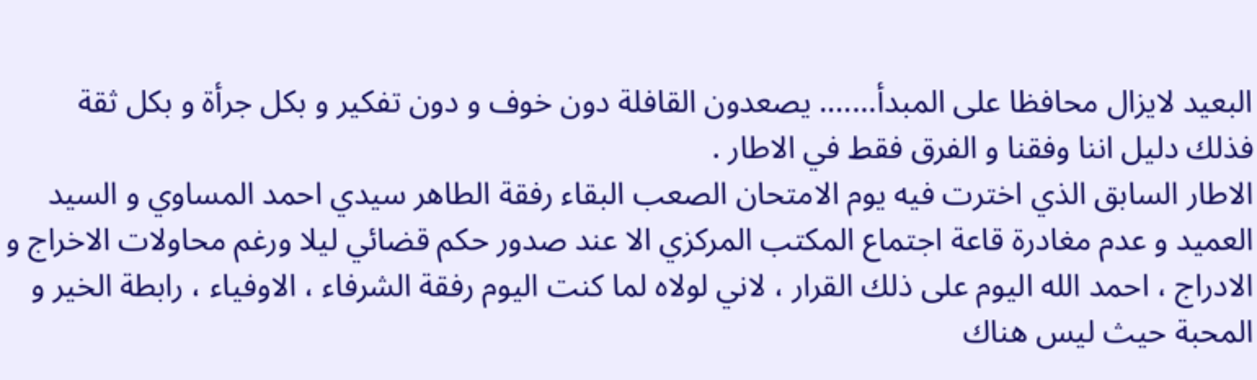البعيد لايزال محافظا على المبدأ……. يصعدون القافلة دون خوف و دون تفكير و بكل جرأة و بكل ثقة فذلك دليل اننا وفقنا و الفرق فقط في الاطار .
الاطار السابق الذي اخترت فيه يوم الامتحان الصعب البقاء رفقة الطاهر سيدي احمد المساوي و السيد العميد و عدم مغادرة قاعة اجتماع المكتب المركزي الا عند صدور حكم قضائي ليلا ورغم محاولات الاخراج و الادراج ، احمد الله اليوم على ذلك القرار ، لاني لولاه لما كنت اليوم رفقة الشرفاء ، الاوفياء ، رابطة الخير و المحبة حيث ليس هناك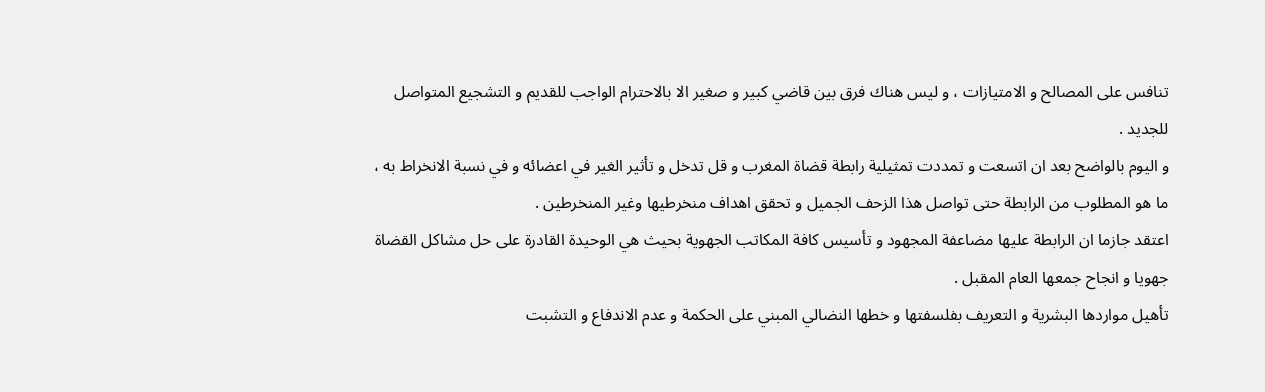تنافس على المصالح و الامتيازات ، و ليس هناك فرق بين قاضي كبير و صغير الا بالاحترام الواجب للقديم و التشجيع المتواصل للجديد .
و اليوم بالواضح بعد ان اتسعت و تمددت تمثيلية رابطة قضاة المغرب و قل تدخل و تأثير الغير في اعضائه و في نسبة الانخراط به ، ما هو المطلوب من الرابطة حتى تواصل هذا الزحف الجميل و تحقق اهداف منخرطيها وغير المنخرطين .
اعتقد جازما ان الرابطة عليها مضاعفة المجهود و تأسيس كافة المكاتب الجهوية بحيث هي الوحيدة القادرة على حل مشاكل القضاة جهويا و انجاح جمعها العام المقبل .
تأهيل مواردها البشرية و التعريف بفلسفتها و خطها النضالي المبني على الحكمة و عدم الاندفاع و التشبت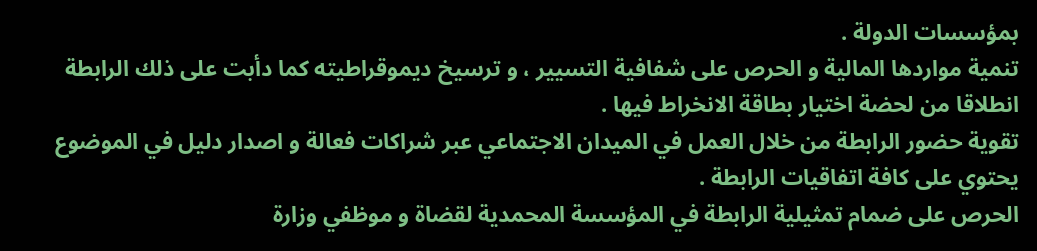بمؤسسات الدولة .
تنمية مواردها المالية و الحرص على شفافية التسيير ، و ترسيخ ديموقراطيته كما دأبت على ذلك الرابطة انطلاقا من لحضة اختيار بطاقة الانخراط فيها .
تقوية حضور الرابطة من خلال العمل في الميدان الاجتماعي عبر شراكات فعالة و اصدار دليل في الموضوع يحتوي على كافة اتفاقيات الرابطة .
الحرص على ضمام تمثيلية الرابطة في المؤسسة المحمدية لقضاة و موظفي وزارة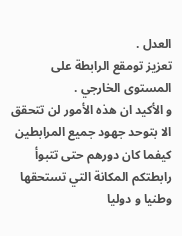العدل .
تعزيز تومقع الرابطة على المستوى الخارجي .
و الأكيد ان هذه الأمور لن تتحقق الا بتوحد جهود جميع المرابطين كيفما كان دورهم حتى تتبوأ رابطتكم المكانة التي تستحقها وطنيا و دوليا